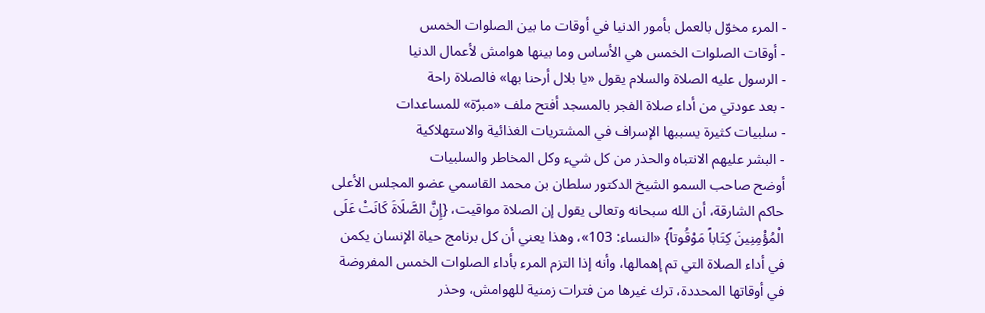- المرء مخوّل بالعمل بأمور الدنيا في أوقات ما بين الصلوات الخمس
- أوقات الصلوات الخمس هي الأساس وما بينها هوامش لأعمال الدنيا
- الرسول عليه الصلاة والسلام يقول «يا بلال أرحنا بها» فالصلاة راحة
- بعد عودتي من أداء صلاة الفجر بالمسجد أفتح ملف «مبرّة» للمساعدات
- سلبيات كثيرة يسببها الإسراف في المشتريات الغذائية والاستهلاكية
- البشر عليهم الانتباه والحذر من كل شيء وكل المخاطر والسلبيات
أوضح صاحب السمو الشيخ الدكتور سلطان بن محمد القاسمي عضو المجلس الأعلى حاكم الشارقة، أن الله سبحانه وتعالى يقول إن الصلاة مواقيت، {إِنَّ الصَّلَاةَ كَانَتْ عَلَى الْمُؤْمِنِينَ كِتَاباً مَوْقُوتاً} «النساء: 103»، وهذا يعني أن كل برنامج حياة الإنسان يكمن في أداء الصلاة التي تم إهمالها، وأنه إذا التزم المرء بأداء الصلوات الخمس المفروضة في أوقاتها المحددة، ترك غيرها من فترات زمنية للهوامش، وحذر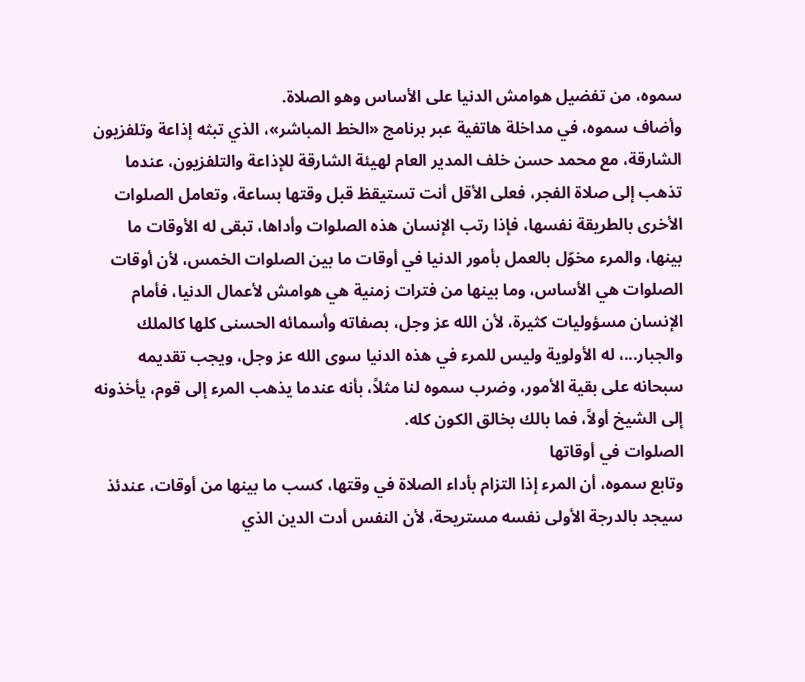سموه، من تفضيل هوامش الدنيا على الأساس وهو الصلاة.
وأضاف سموه، في مداخلة هاتفية عبر برنامج «الخط المباشر»، الذي تبثه إذاعة وتلفزيون الشارقة، مع محمد حسن خلف المدير العام لهيئة الشارقة للإذاعة والتلفزيون، عندما تذهب إلى صلاة الفجر، فعلى الأقل أنت تستيقظ قبل وقتها بساعة، وتعامل الصلوات الأخرى بالطريقة نفسها، فإذا رتب الإنسان هذه الصلوات وأداها، تبقى له الأوقات ما بينها، والمرء مخوّل بالعمل بأمور الدنيا في أوقات ما بين الصلوات الخمس، لأن أوقات الصلوات هي الأساس، وما بينها من فترات زمنية هي هوامش لأعمال الدنيا، فأمام الإنسان مسؤوليات كثيرة، لأن الله عز وجل، بصفاته وأسمائه الحسنى كلها كالملك والجبار...، له الأولوية وليس للمرء في هذه الدنيا سوى الله عز وجل، ويجب تقديمه سبحانه على بقية الأمور، وضرب سموه لنا مثلاً، بأنه عندما يذهب المرء إلى قوم، يأخذونه إلى الشيخ أولاً، فما بالك بخالق الكون كله.
الصلوات في أوقاتها
وتابع سموه، أن المرء إذا التزام بأداء الصلاة في وقتها، كسب ما بينها من أوقات، عندئذ سيجد بالدرجة الأولى نفسه مستريحة، لأن النفس أدت الدين الذي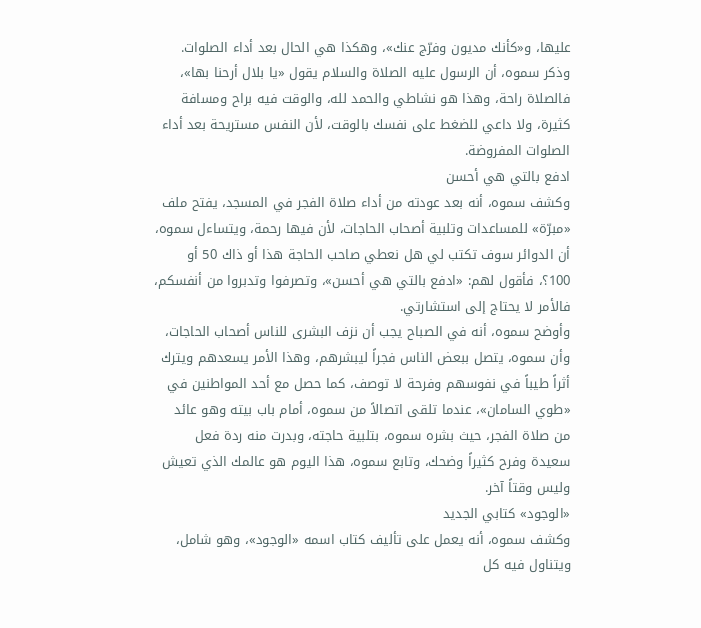عليها، و«كأنك مديون وفرّج عنك»، وهكذا هي الحال بعد أداء الصلوات.
وذكر سموه، أن الرسول عليه الصلاة والسلام يقول «يا بلال أرحنا بها»، فالصلاة راحة، وهذا هو نشاطي والحمد لله، والوقت فيه براح ومسافة كثيرة، ولا داعي للضغط على نفسك بالوقت، لأن النفس مستريحة بعد أداء الصلوات المفروضة.
ادفع بالتي هي أحسن
وكشف سموه، أنه بعد عودته من أداء صلاة الفجر في المسجد، يفتح ملف «مبرّة» للمساعدات وتلبية أصحاب الحاجات، لأن فيها رحمة، ويتساءل سموه، أن الدوائر سوف تكتب لي هل نعطي صاحب الحاجة هذا أو ذاك 50 أو 100؟، فأقول لهم: «ادفع بالتي هي أحسن»، وتصرفوا وتدبروا من أنفسكم، فالأمر لا يحتاج إلى استشارتي.
وأوضح سموه، أنه في الصباح يجب أن نزف البشرى للناس أصحاب الحاجات، وأن سموه، يتصل ببعض الناس فجراً ليبشرهم، وهذا الأمر يسعدهم ويترك أثراً طيباً في نفوسهم وفرحة لا توصف، كما حصل مع أحد المواطنين في «طوي السامان»، عندما تلقى اتصالاً من سموه، أمام باب بيته وهو عائد من صلاة الفجر، حيث بشره سموه، بتلبية حاجته، وبدرت منه ردة فعل سعيدة وفرح كثيراً وضحك، وتابع سموه، هذا اليوم هو عالمك الذي تعيش وليس وقتاً آخر.
«الوجود» كتابي الجديد
وكشف سموه، أنه يعمل على تأليف كتاب اسمه «الوجود»، وهو شامل، ويتناول فيه كل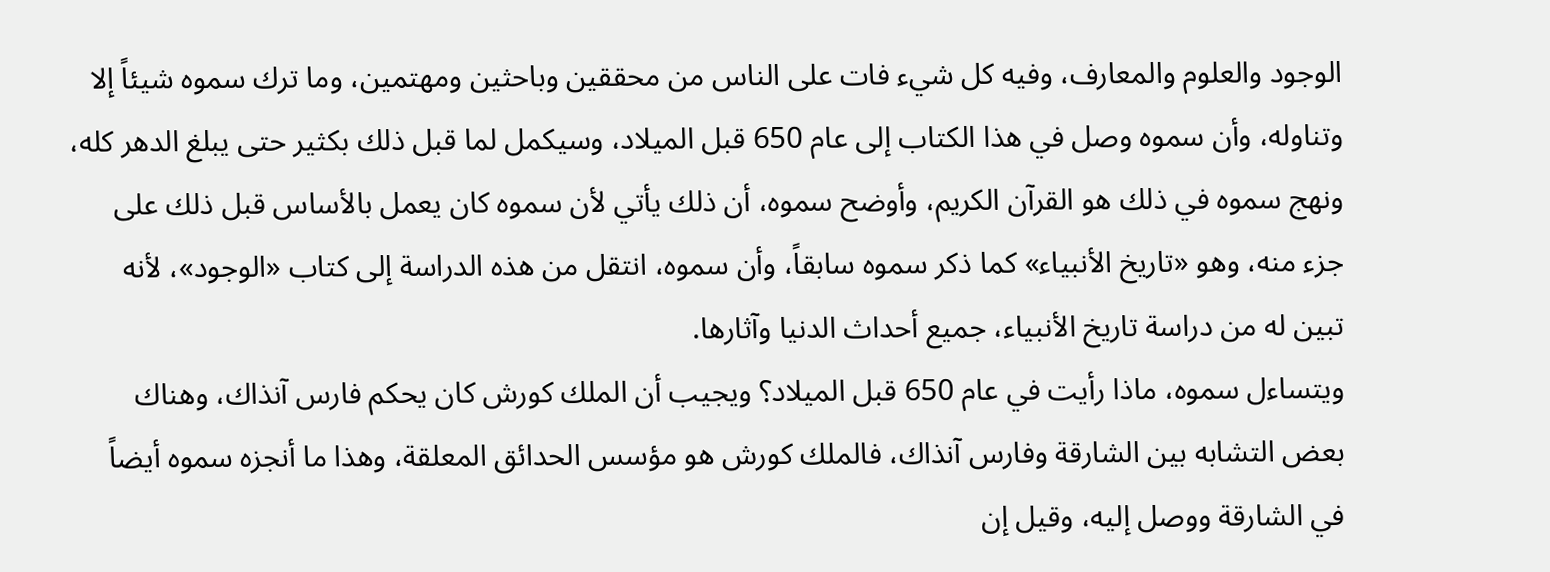الوجود والعلوم والمعارف، وفيه كل شيء فات على الناس من محققين وباحثين ومهتمين، وما ترك سموه شيئاً إلا وتناوله، وأن سموه وصل في هذا الكتاب إلى عام 650 قبل الميلاد، وسيكمل لما قبل ذلك بكثير حتى يبلغ الدهر كله، ونهج سموه في ذلك هو القرآن الكريم، وأوضح سموه، أن ذلك يأتي لأن سموه كان يعمل بالأساس قبل ذلك على جزء منه، وهو «تاريخ الأنبياء» كما ذكر سموه سابقاً، وأن سموه، انتقل من هذه الدراسة إلى كتاب «الوجود»، لأنه تبين له من دراسة تاريخ الأنبياء، جميع أحداث الدنيا وآثارها.
ويتساءل سموه، ماذا رأيت في عام 650 قبل الميلاد؟ ويجيب أن الملك كورش كان يحكم فارس آنذاك، وهناك بعض التشابه بين الشارقة وفارس آنذاك، فالملك كورش هو مؤسس الحدائق المعلقة، وهذا ما أنجزه سموه أيضاً في الشارقة ووصل إليه، وقيل إن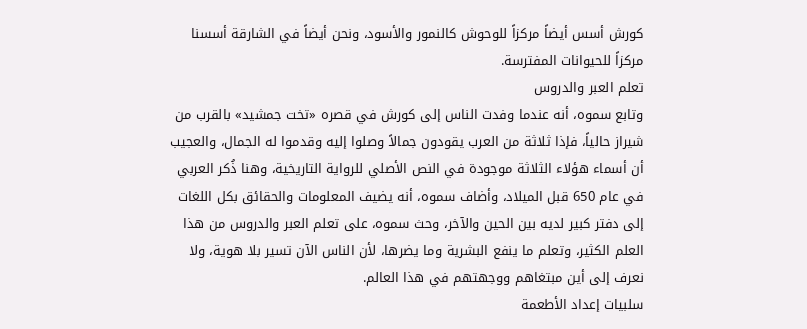كورش أسس أيضاً مركزاً للوحوش كالنمور والأسود، ونحن أيضاً في الشارقة أسسنا مركزاً للحيوانات المفترسة.
تعلم العبر والدروس
وتابع سموه، أنه عندما وفدت الناس إلى كورش في قصره «تخت جمشيد» بالقرب من شيراز حالياً، فإذا ثلاثة من العرب يقودون جمالاً وصلوا إليه وقدموا له الجمال، والعجيب أن أسماء هؤلاء الثلاثة موجودة في النص الأصلي للرواية التاريخية، وهنا ذُكر العربي في عام 650 قبل الميلاد، وأضاف سموه، أنه يضيف المعلومات والحقائق بكل اللغات إلى دفتر كبير لديه بين الحين والآخر، وحث سموه، على تعلم العبر والدروس من هذا العلم الكثير، وتعلم ما ينفع البشرية وما يضرها، لأن الناس الآن تسير بلا هوية، ولا نعرف إلى أين مبتغاهم ووجهتهم في هذا العالم.
سلبيات إعداد الأطعمة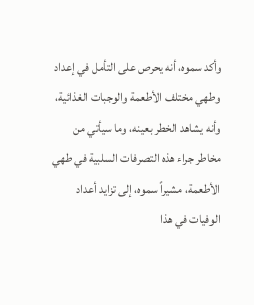وأكد سموه، أنه يحرص على التأمل في إعداد وطهي مختلف الأطعمة والوجبات الغذائية، وأنه يشاهد الخطر بعينه، وما سيأتي من مخاطر جراء هذه التصرفات السلبية في طهي الأطعمة، مشيراً سموه، إلى تزايد أعداد الوفيات في هذا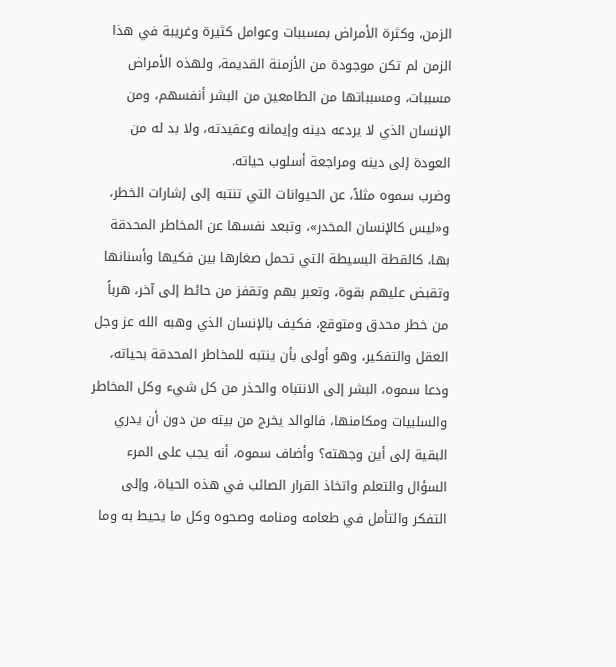الزمن، وكثرة الأمراض بمسببات وعوامل كثيرة وغريبة في هذا الزمن لم تكن موجودة من الأزمنة القديمة، ولهذه الأمراض مسببات، ومسبباتها من الطامعين من البشر أنفسهم، ومن الإنسان الذي لا يردعه دينه وإيمانه وعقيدته، ولا بد له من العودة إلى دينه ومراجعة أسلوب حياته.
وضرب سموه مثلاً، عن الحيوانات التي تنتبه إلى إشارات الخطر، و«ليس كالإنسان المخدر»، وتبعد نفسها عن المخاطر المحدقة بها، كالقطة البسيطة التي تحمل صغارها بين فكيها وأسنانها وتقبض عليهم بقوة، وتعبر بهم وتقفز من حائط إلى آخر، هرباً من خطر محدق ومتوقع، فكيف بالإنسان الذي وهبه الله عز وجل العقل والتفكير، وهو أولى بأن ينتبه للمخاطر المحدقة بحياته، ودعا سموه، البشر إلى الانتباه والحذر من كل شيء وكل المخاطر والسلبيات ومكامنها، فالوالد يخرج من بيته من دون أن يدري البقية إلى أين وجهته؟ وأضاف سموه، أنه يجب على المرء السؤال والتعلم واتخاذ القرار الصائب في هذه الحياة، وإلى التفكر والتأمل في طعامه ومنامه وصحوه وكل ما يحيط به وما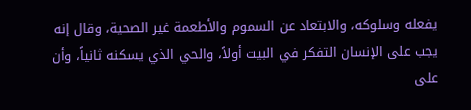يفعله وسلوكه، والابتعاد عن السموم والأطعمة غير الصحية، وقال إنه يجب على الإنسان التفكر في البيت أولاً، والحي الذي يسكنه ثانياً، وأن على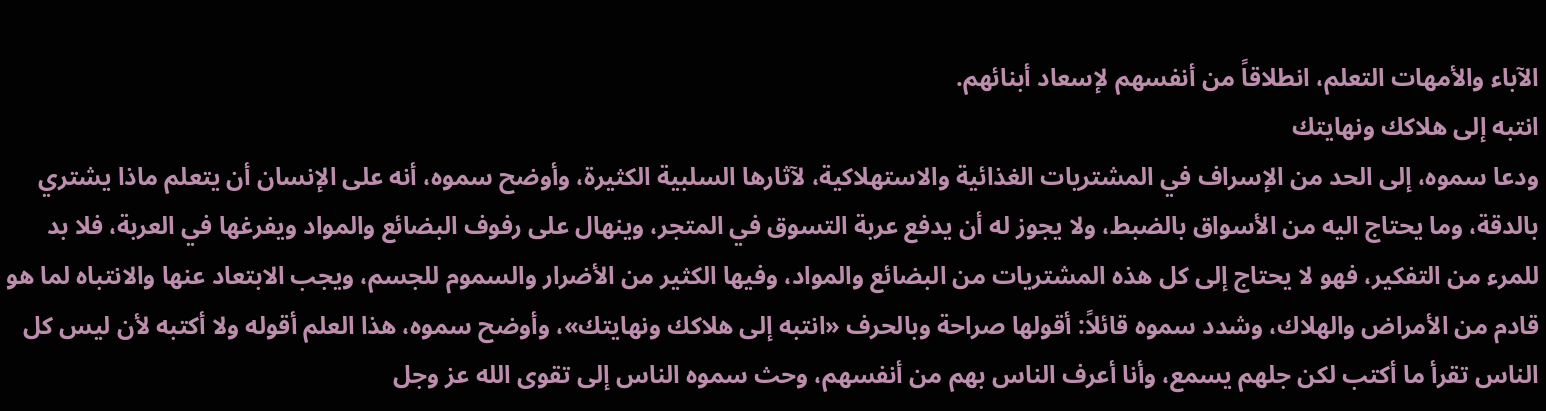الآباء والأمهات التعلم، انطلاقاً من أنفسهم لإسعاد أبنائهم.
انتبه إلى هلاكك ونهايتك
ودعا سموه، إلى الحد من الإسراف في المشتريات الغذائية والاستهلاكية، لآثارها السلبية الكثيرة، وأوضح سموه، أنه على الإنسان أن يتعلم ماذا يشتري بالدقة، وما يحتاج اليه من الأسواق بالضبط، ولا يجوز له أن يدفع عربة التسوق في المتجر، وينهال على رفوف البضائع والمواد ويفرغها في العربة، فلا بد للمرء من التفكير، فهو لا يحتاج إلى كل هذه المشتريات من البضائع والمواد، وفيها الكثير من الأضرار والسموم للجسم، ويجب الابتعاد عنها والانتباه لما هو قادم من الأمراض والهلاك، وشدد سموه قائلاً: أقولها صراحة وبالحرف «انتبه إلى هلاكك ونهايتك»، وأوضح سموه، هذا العلم أقوله ولا أكتبه لأن ليس كل الناس تقرأ ما أكتب لكن جلهم يسمع، وأنا أعرف الناس بهم من أنفسهم، وحث سموه الناس إلى تقوى الله عز وجل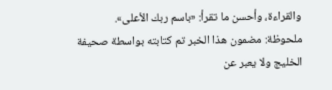والقراءة، وأحسن ما تقرأ: «باسم ربك الأعلى».
ملحوظة: مضمون هذا الخبر تم كتابته بواسطة صحيفة الخليج ولا يعبر عن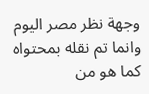وجهة نظر مصر اليوم وانما تم نقله بمحتواه كما هو من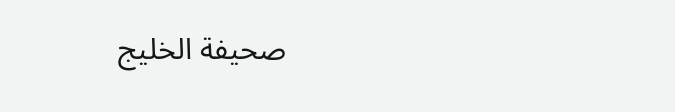صحيفة الخليج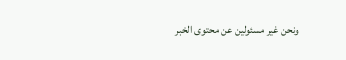ونحن غير مسئولين عن محتوى الخبر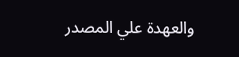والعهدة علي المصدر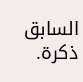السابق ذكرة.